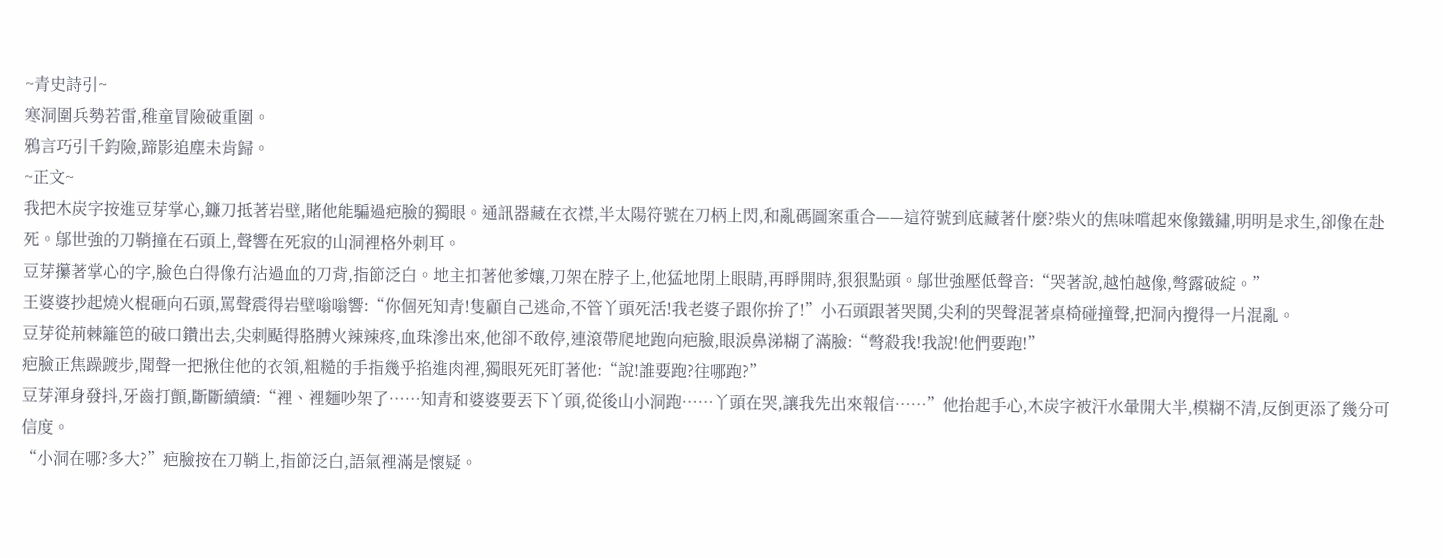~青史詩引~
寒洞圍兵勢若雷,稚童冒險破重圍。
鴉言巧引千鈞險,蹄影追塵未肯歸。
~正文~
我把木炭字按進豆芽掌心,鐮刀抵著岩壁,賭他能騙過疤臉的獨眼。通訊器藏在衣襟,半太陽符號在刀柄上閃,和亂碼圖案重合——這符號到底藏著什麼?柴火的焦味嚐起來像鐵鏽,明明是求生,卻像在赴死。鄔世強的刀鞘撞在石頭上,聲響在死寂的山洞裡格外刺耳。
豆芽攥著掌心的字,臉色白得像冇沾過血的刀背,指節泛白。地主扣著他爹孃,刀架在脖子上,他猛地閉上眼睛,再睜開時,狠狠點頭。鄔世強壓低聲音:“哭著說,越怕越像,彆露破綻。”
王婆婆抄起燒火棍砸向石頭,罵聲震得岩壁嗡嗡響:“你個死知青!隻顧自己逃命,不管丫頭死活!我老婆子跟你拚了!”小石頭跟著哭鬨,尖利的哭聲混著桌椅碰撞聲,把洞內攪得一片混亂。
豆芽從荊棘籬笆的破口鑽出去,尖刺颳得胳膊火辣辣疼,血珠滲出來,他卻不敢停,連滾帶爬地跑向疤臉,眼淚鼻涕糊了滿臉:“彆殺我!我說!他們要跑!”
疤臉正焦躁踱步,聞聲一把揪住他的衣領,粗糙的手指幾乎掐進肉裡,獨眼死死盯著他:“說!誰要跑?往哪跑?”
豆芽渾身發抖,牙齒打顫,斷斷續續:“裡、裡麵吵架了……知青和婆婆要丟下丫頭,從後山小洞跑……丫頭在哭,讓我先出來報信……”他抬起手心,木炭字被汗水暈開大半,模糊不清,反倒更添了幾分可信度。
“小洞在哪?多大?”疤臉按在刀鞘上,指節泛白,語氣裡滿是懷疑。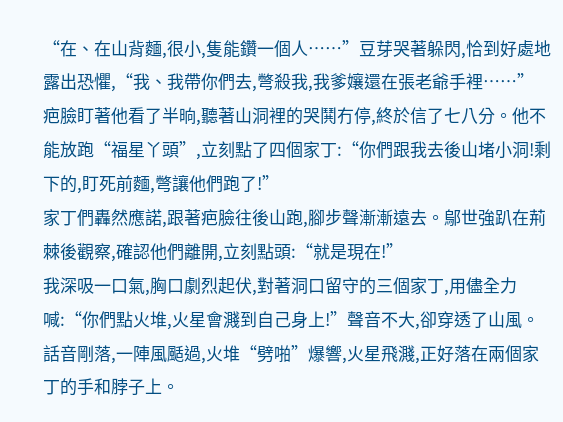“在、在山背麵,很小,隻能鑽一個人……”豆芽哭著躲閃,恰到好處地露出恐懼,“我、我帶你們去,彆殺我,我爹孃還在張老爺手裡……”
疤臉盯著他看了半晌,聽著山洞裡的哭鬨冇停,終於信了七八分。他不能放跑“福星丫頭”,立刻點了四個家丁:“你們跟我去後山堵小洞!剩下的,盯死前麵,彆讓他們跑了!”
家丁們轟然應諾,跟著疤臉往後山跑,腳步聲漸漸遠去。鄔世強趴在荊棘後觀察,確認他們離開,立刻點頭:“就是現在!”
我深吸一口氣,胸口劇烈起伏,對著洞口留守的三個家丁,用儘全力喊:“你們點火堆,火星會濺到自己身上!”聲音不大,卻穿透了山風。
話音剛落,一陣風颳過,火堆“劈啪”爆響,火星飛濺,正好落在兩個家丁的手和脖子上。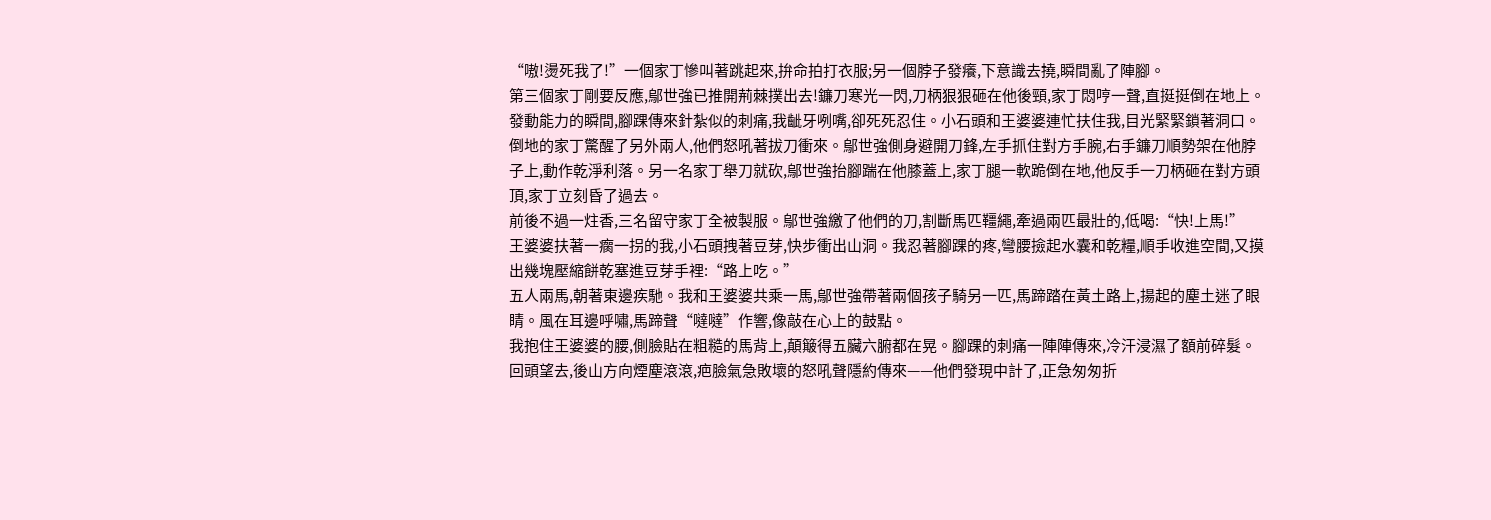“嗷!燙死我了!”一個家丁慘叫著跳起來,拚命拍打衣服;另一個脖子發癢,下意識去撓,瞬間亂了陣腳。
第三個家丁剛要反應,鄔世強已推開荊棘撲出去!鐮刀寒光一閃,刀柄狠狠砸在他後頸,家丁悶哼一聲,直挺挺倒在地上。
發動能力的瞬間,腳踝傳來針紮似的刺痛,我齜牙咧嘴,卻死死忍住。小石頭和王婆婆連忙扶住我,目光緊緊鎖著洞口。
倒地的家丁驚醒了另外兩人,他們怒吼著拔刀衝來。鄔世強側身避開刀鋒,左手抓住對方手腕,右手鐮刀順勢架在他脖子上,動作乾淨利落。另一名家丁舉刀就砍,鄔世強抬腳踹在他膝蓋上,家丁腿一軟跪倒在地,他反手一刀柄砸在對方頭頂,家丁立刻昏了過去。
前後不過一炷香,三名留守家丁全被製服。鄔世強繳了他們的刀,割斷馬匹韁繩,牽過兩匹最壯的,低喝:“快!上馬!”
王婆婆扶著一瘸一拐的我,小石頭拽著豆芽,快步衝出山洞。我忍著腳踝的疼,彎腰撿起水囊和乾糧,順手收進空間,又摸出幾塊壓縮餅乾塞進豆芽手裡:“路上吃。”
五人兩馬,朝著東邊疾馳。我和王婆婆共乘一馬,鄔世強帶著兩個孩子騎另一匹,馬蹄踏在黃土路上,揚起的塵土迷了眼睛。風在耳邊呼嘯,馬蹄聲“噠噠”作響,像敲在心上的鼓點。
我抱住王婆婆的腰,側臉貼在粗糙的馬背上,顛簸得五臟六腑都在晃。腳踝的刺痛一陣陣傳來,冷汗浸濕了額前碎髮。回頭望去,後山方向煙塵滾滾,疤臉氣急敗壞的怒吼聲隱約傳來——他們發現中計了,正急匆匆折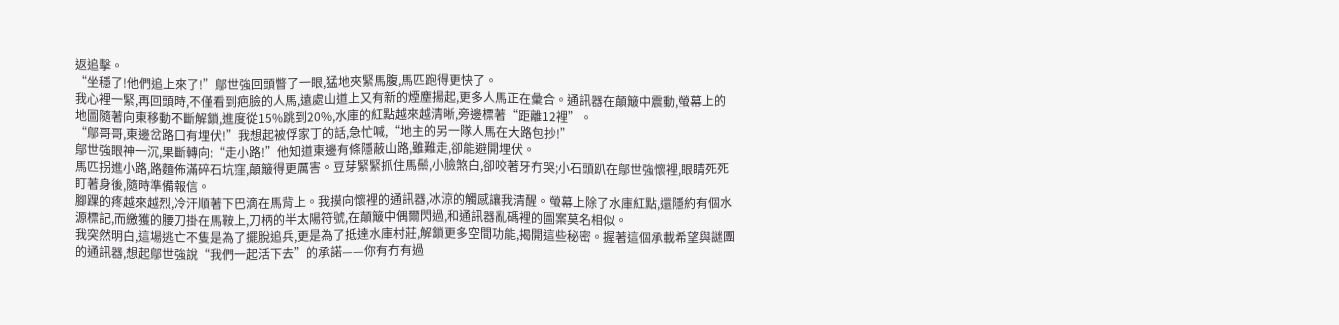返追擊。
“坐穩了!他們追上來了!”鄔世強回頭瞥了一眼,猛地夾緊馬腹,馬匹跑得更快了。
我心裡一緊,再回頭時,不僅看到疤臉的人馬,遠處山道上又有新的煙塵揚起,更多人馬正在彙合。通訊器在顛簸中震動,螢幕上的地圖隨著向東移動不斷解鎖,進度從15%跳到20%,水庫的紅點越來越清晰,旁邊標著“距離12裡”。
“鄔哥哥,東邊岔路口有埋伏!”我想起被俘家丁的話,急忙喊,“地主的另一隊人馬在大路包抄!”
鄔世強眼神一沉,果斷轉向:“走小路!”他知道東邊有條隱蔽山路,雖難走,卻能避開埋伏。
馬匹拐進小路,路麵佈滿碎石坑窪,顛簸得更厲害。豆芽緊緊抓住馬鬃,小臉煞白,卻咬著牙冇哭;小石頭趴在鄔世強懷裡,眼睛死死盯著身後,隨時準備報信。
腳踝的疼越來越烈,冷汗順著下巴滴在馬背上。我摸向懷裡的通訊器,冰涼的觸感讓我清醒。螢幕上除了水庫紅點,還隱約有個水源標記,而繳獲的腰刀掛在馬鞍上,刀柄的半太陽符號,在顛簸中偶爾閃過,和通訊器亂碼裡的圖案莫名相似。
我突然明白,這場逃亡不隻是為了擺脫追兵,更是為了抵達水庫村莊,解鎖更多空間功能,揭開這些秘密。握著這個承載希望與謎團的通訊器,想起鄔世強說“我們一起活下去”的承諾——你有冇有過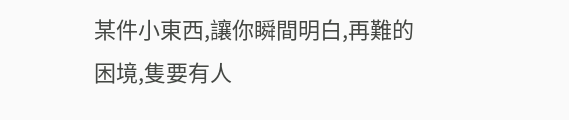某件小東西,讓你瞬間明白,再難的困境,隻要有人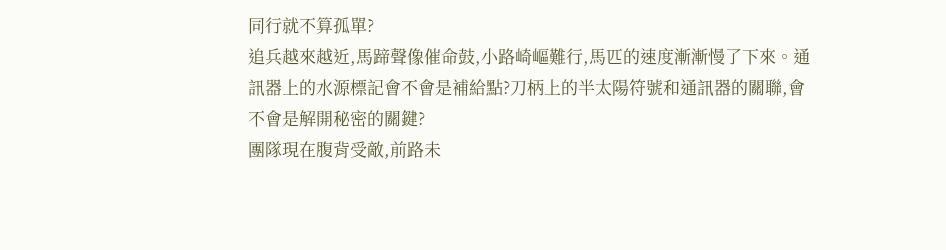同行就不算孤單?
追兵越來越近,馬蹄聲像催命鼓,小路崎嶇難行,馬匹的速度漸漸慢了下來。通訊器上的水源標記會不會是補給點?刀柄上的半太陽符號和通訊器的關聯,會不會是解開秘密的關鍵?
團隊現在腹背受敵,前路未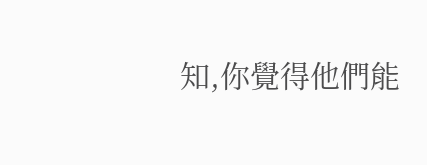知,你覺得他們能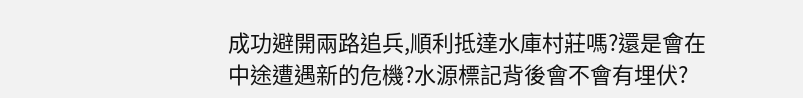成功避開兩路追兵,順利抵達水庫村莊嗎?還是會在中途遭遇新的危機?水源標記背後會不會有埋伏?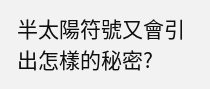半太陽符號又會引出怎樣的秘密?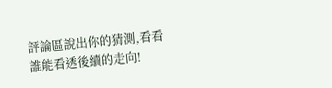評論區說出你的猜測,看看誰能看透後續的走向!